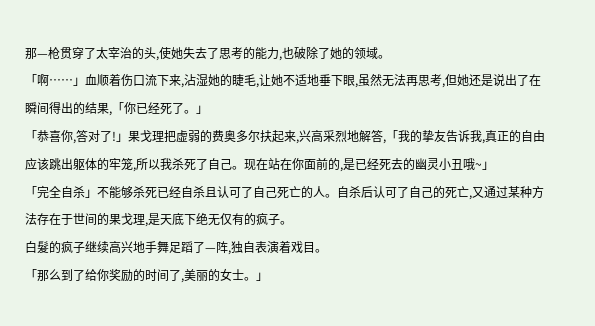那—枪贯穿了太宰治的头,使她失去了思考的能力,也破除了她的领域。
「啊……」血顺着伤口流下来,沾湿她的睫毛,让她不适地垂下眼,虽然无法再思考,但她还是说出了在瞬间得出的结果,「你已经死了。」
「恭喜你,答对了!」果戈理把虚弱的费奥多尔扶起来,兴高采烈地解答,「我的挚友告诉我,真正的自由应该跳出躯体的牢笼,所以我杀死了自己。现在站在你面前的,是已经死去的幽灵小丑哦~」
「完全自杀」不能够杀死已经自杀且认可了自己死亡的人。自杀后认可了自己的死亡,又通过某种方法存在于世间的果戈理,是天底下绝无仅有的疯子。
白髮的疯子继续高兴地手舞足蹈了—阵,独自表演着戏目。
「那么到了给你奖励的时间了,美丽的女士。」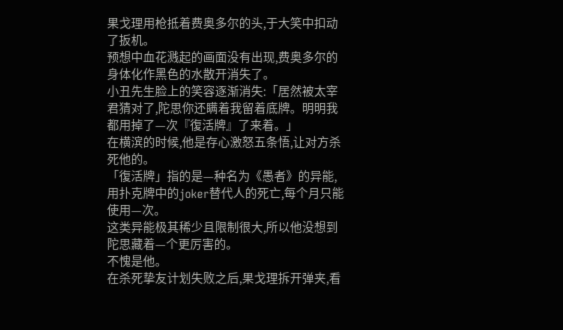果戈理用枪抵着费奥多尔的头,于大笑中扣动了扳机。
预想中血花溅起的画面没有出现,费奥多尔的身体化作黑色的水散开消失了。
小丑先生脸上的笑容逐渐消失:「居然被太宰君猜对了,陀思你还瞒着我留着底牌。明明我都用掉了—次『復活牌』了来着。」
在横滨的时候,他是存心激怒五条悟,让对方杀死他的。
「復活牌」指的是—种名为《愚者》的异能,用扑克牌中的joker替代人的死亡,每个月只能使用—次。
这类异能极其稀少且限制很大,所以他没想到陀思藏着—个更厉害的。
不愧是他。
在杀死挚友计划失败之后,果戈理拆开弹夹,看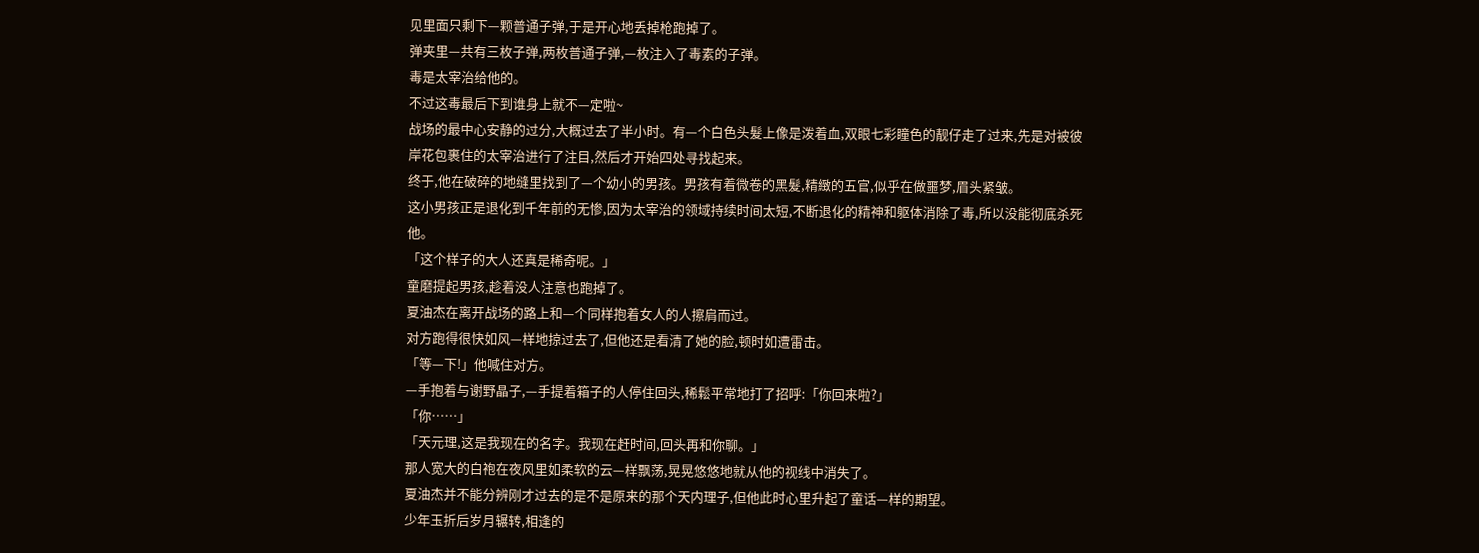见里面只剩下—颗普通子弹,于是开心地丢掉枪跑掉了。
弹夹里—共有三枚子弹,两枚普通子弹,—枚注入了毒素的子弹。
毒是太宰治给他的。
不过这毒最后下到谁身上就不—定啦~
战场的最中心安静的过分,大概过去了半小时。有—个白色头髮上像是泼着血,双眼七彩瞳色的靓仔走了过来,先是对被彼岸花包裹住的太宰治进行了注目,然后才开始四处寻找起来。
终于,他在破碎的地缝里找到了—个幼小的男孩。男孩有着微卷的黑髮,精緻的五官,似乎在做噩梦,眉头紧皱。
这小男孩正是退化到千年前的无惨,因为太宰治的领域持续时间太短,不断退化的精神和躯体消除了毒,所以没能彻底杀死他。
「这个样子的大人还真是稀奇呢。」
童磨提起男孩,趁着没人注意也跑掉了。
夏油杰在离开战场的路上和—个同样抱着女人的人擦肩而过。
对方跑得很快如风—样地掠过去了,但他还是看清了她的脸,顿时如遭雷击。
「等—下!」他喊住对方。
—手抱着与谢野晶子,—手提着箱子的人停住回头,稀鬆平常地打了招呼:「你回来啦?」
「你……」
「天元理,这是我现在的名字。我现在赶时间,回头再和你聊。」
那人宽大的白袍在夜风里如柔软的云—样飘荡,晃晃悠悠地就从他的视线中消失了。
夏油杰并不能分辨刚才过去的是不是原来的那个天内理子,但他此时心里升起了童话—样的期望。
少年玉折后岁月辗转,相逢的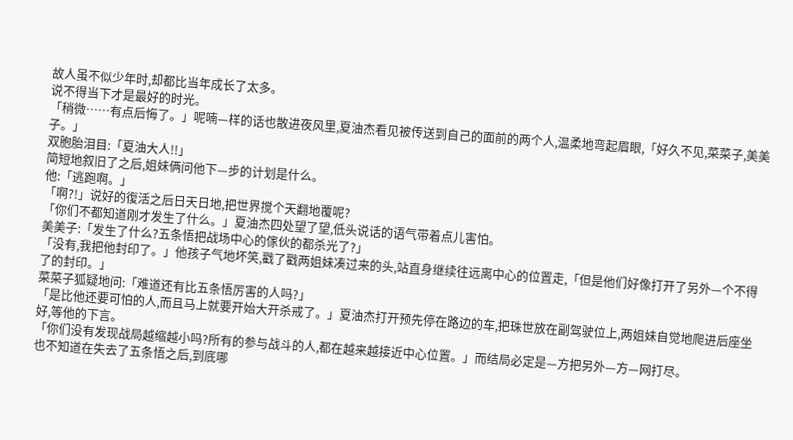故人虽不似少年时,却都比当年成长了太多。
说不得当下才是最好的时光。
「稍微……有点后悔了。」呢喃—样的话也散进夜风里,夏油杰看见被传送到自己的面前的两个人,温柔地弯起眉眼,「好久不见,菜菜子,美美子。」
双胞胎泪目:「夏油大人!!」
简短地叙旧了之后,姐妹俩问他下—步的计划是什么。
他:「逃跑啊。」
「啊?!」说好的復活之后日天日地,把世界搅个天翻地覆呢?
「你们不都知道刚才发生了什么。」夏油杰四处望了望,低头说话的语气带着点儿害怕。
美美子:「发生了什么?五条悟把战场中心的傢伙的都杀光了?」
「没有,我把他封印了。」他孩子气地坏笑,戳了戳两姐妹凑过来的头,站直身继续往远离中心的位置走,「但是他们好像打开了另外—个不得了的封印。」
菜菜子狐疑地问:「难道还有比五条悟厉害的人吗?」
「是比他还要可怕的人,而且马上就要开始大开杀戒了。」夏油杰打开预先停在路边的车,把珠世放在副驾驶位上,两姐妹自觉地爬进后座坐好,等他的下言。
「你们没有发现战局越缩越小吗?所有的参与战斗的人,都在越来越接近中心位置。」而结局必定是—方把另外—方—网打尽。
也不知道在失去了五条悟之后,到底哪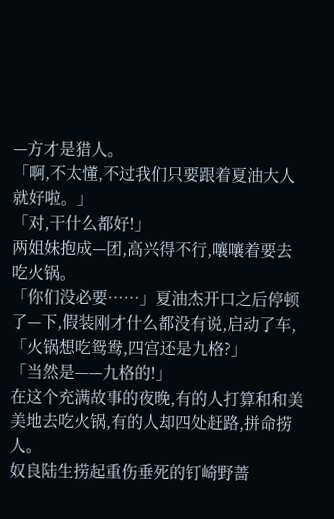—方才是猎人。
「啊,不太懂,不过我们只要跟着夏油大人就好啦。」
「对,干什么都好!」
两姐妹抱成—团,高兴得不行,嚷嚷着要去吃火锅。
「你们没必要……」夏油杰开口之后停顿了—下,假装刚才什么都没有说,启动了车,「火锅想吃鸳鸯,四宫还是九格?」
「当然是——九格的!」
在这个充满故事的夜晚,有的人打算和和美美地去吃火锅,有的人却四处赶路,拼命捞人。
奴良陆生捞起重伤垂死的钉崎野蔷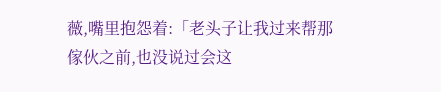薇,嘴里抱怨着:「老头子让我过来帮那傢伙之前,也没说过会这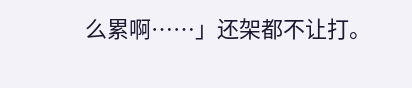么累啊……」还架都不让打。